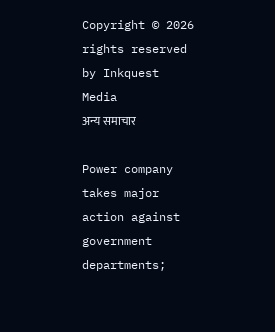Copyright © 2026 rights reserved by Inkquest Media
अन्य समाचार

Power company takes major action against government departments;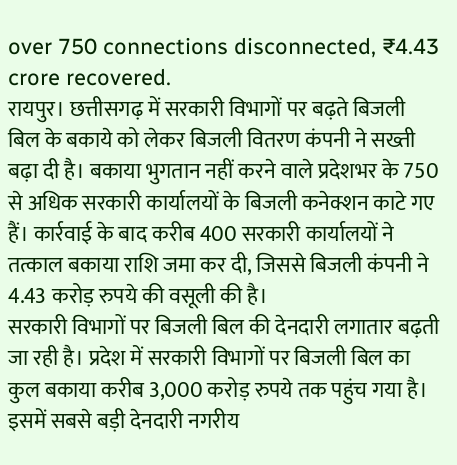over 750 connections disconnected, ₹4.43 crore recovered.
रायपुर। छत्तीसगढ़ में सरकारी विभागों पर बढ़ते बिजली बिल के बकाये को लेकर बिजली वितरण कंपनी ने सख्ती बढ़ा दी है। बकाया भुगतान नहीं करने वाले प्रदेशभर के 750 से अधिक सरकारी कार्यालयों के बिजली कनेक्शन काटे गए हैं। कार्रवाई के बाद करीब 400 सरकारी कार्यालयों ने तत्काल बकाया राशि जमा कर दी, जिससे बिजली कंपनी ने 4.43 करोड़ रुपये की वसूली की है।
सरकारी विभागों पर बिजली बिल की देनदारी लगातार बढ़ती जा रही है। प्रदेश में सरकारी विभागों पर बिजली बिल का कुल बकाया करीब 3,000 करोड़ रुपये तक पहुंच गया है। इसमें सबसे बड़ी देनदारी नगरीय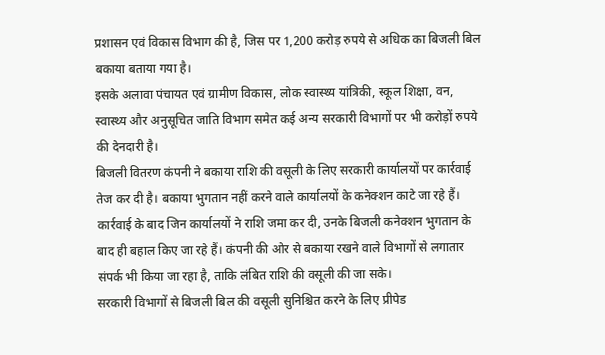प्रशासन एवं विकास विभाग की है, जिस पर 1,200 करोड़ रुपये से अधिक का बिजली बिल बकाया बताया गया है।
इसके अलावा पंचायत एवं ग्रामीण विकास, लोक स्वास्थ्य यांत्रिकी, स्कूल शिक्षा, वन, स्वास्थ्य और अनुसूचित जाति विभाग समेत कई अन्य सरकारी विभागों पर भी करोड़ों रुपये की देनदारी है।
बिजली वितरण कंपनी ने बकाया राशि की वसूली के लिए सरकारी कार्यालयों पर कार्रवाई तेज कर दी है। बकाया भुगतान नहीं करने वाले कार्यालयों के कनेक्शन काटे जा रहे हैं। कार्रवाई के बाद जिन कार्यालयों ने राशि जमा कर दी, उनके बिजली कनेक्शन भुगतान के बाद ही बहाल किए जा रहे हैं। कंपनी की ओर से बकाया रखने वाले विभागों से लगातार संपर्क भी किया जा रहा है, ताकि लंबित राशि की वसूली की जा सके।
सरकारी विभागों से बिजली बिल की वसूली सुनिश्चित करने के लिए प्रीपेड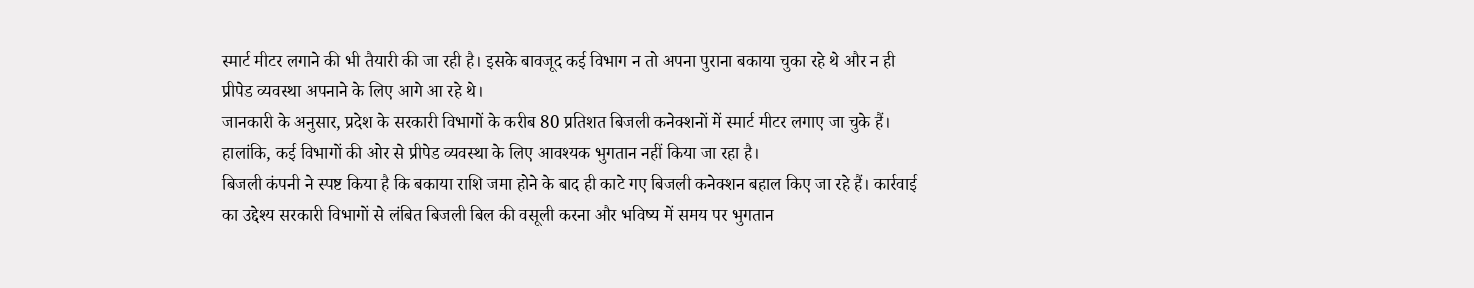स्मार्ट मीटर लगाने की भी तैयारी की जा रही है। इसके बावजूद कई विभाग न तो अपना पुराना बकाया चुका रहे थे और न ही प्रीपेड व्यवस्था अपनाने के लिए आगे आ रहे थे।
जानकारी के अनुसार, प्रदेश के सरकारी विभागों के करीब 80 प्रतिशत बिजली कनेक्शनों में स्मार्ट मीटर लगाए जा चुके हैं। हालांकि, कई विभागों की ओर से प्रीपेड व्यवस्था के लिए आवश्यक भुगतान नहीं किया जा रहा है।
बिजली कंपनी ने स्पष्ट किया है कि बकाया राशि जमा होने के बाद ही काटे गए बिजली कनेक्शन बहाल किए जा रहे हैं। कार्रवाई का उद्देश्य सरकारी विभागों से लंबित बिजली बिल की वसूली करना और भविष्य में समय पर भुगतान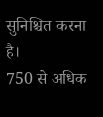सुनिश्चित करना है।
750 से अधिक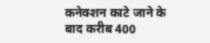कनेक्शन काटे जाने के बाद करीब 400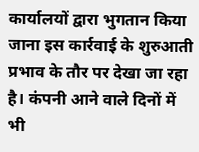कार्यालयों द्वारा भुगतान किया जाना इस कार्रवाई के शुरुआती प्रभाव के तौर पर देखा जा रहा है। कंपनी आने वाले दिनों में भी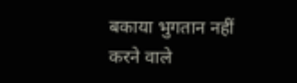बकाया भुगतान नहीं करने वाले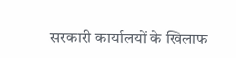सरकारी कार्यालयों के खिलाफ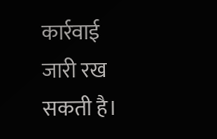कार्रवाई जारी रख सकती है।